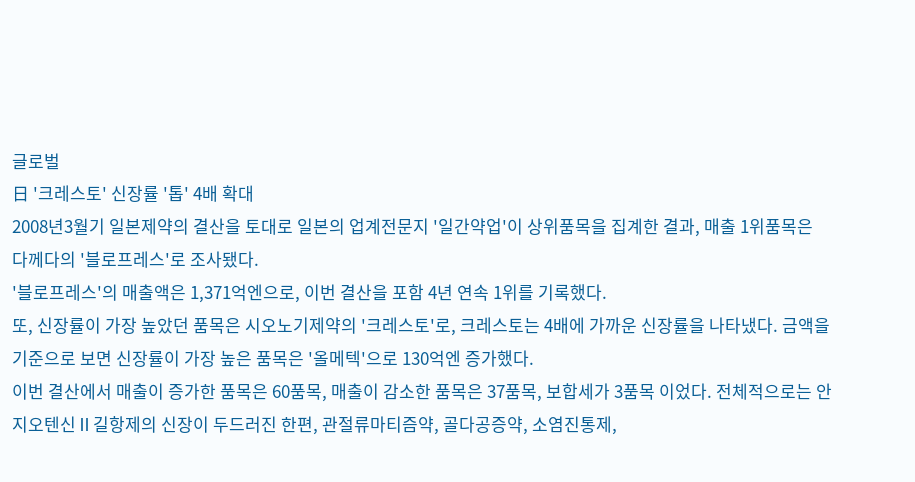글로벌
日 '크레스토' 신장률 '톱' 4배 확대
2008년3월기 일본제약의 결산을 토대로 일본의 업계전문지 '일간약업'이 상위품목을 집계한 결과, 매출 1위품목은 다께다의 '블로프레스'로 조사됐다.
'블로프레스'의 매출액은 1,371억엔으로, 이번 결산을 포함 4년 연속 1위를 기록했다.
또, 신장률이 가장 높았던 품목은 시오노기제약의 '크레스토'로, 크레스토는 4배에 가까운 신장률을 나타냈다. 금액을 기준으로 보면 신장률이 가장 높은 품목은 '올메텍'으로 130억엔 증가했다.
이번 결산에서 매출이 증가한 품목은 60품목, 매출이 감소한 품목은 37품목, 보합세가 3품목 이었다. 전체적으로는 안지오텐신Ⅱ길항제의 신장이 두드러진 한편, 관절류마티즘약, 골다공증약, 소염진통제,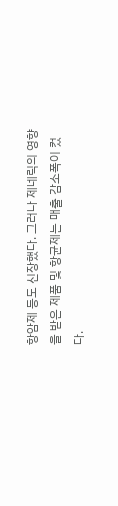항암제 등도 신장했다. 그러나 제네릭의 영향을 받은 제품 및 항균제는 매출 감소폭이 컸다.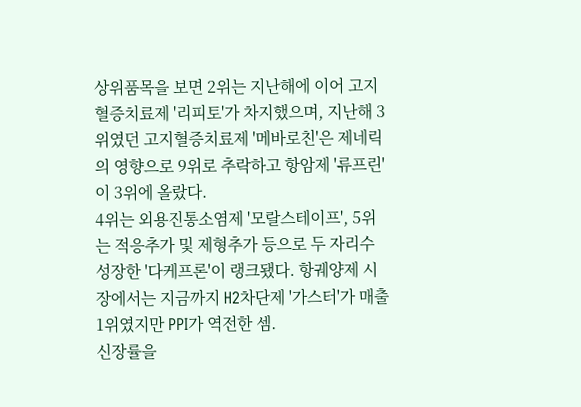상위품목을 보면 2위는 지난해에 이어 고지혈증치료제 '리피토'가 차지했으며, 지난해 3위였던 고지혈증치료제 '메바로친'은 제네릭의 영향으로 9위로 추락하고 항암제 '류프린'이 3위에 올랐다.
4위는 외용진통소염제 '모랄스테이프', 5위는 적응추가 및 제형추가 등으로 두 자리수 성장한 '다케프론'이 랭크됐다. 항궤양제 시장에서는 지금까지 H2차단제 '가스터'가 매출 1위였지만 PPI가 역전한 셈.
신장률을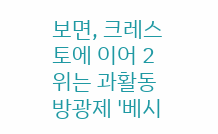보면, 크레스토에 이어 2위는 과활동방광제 '베시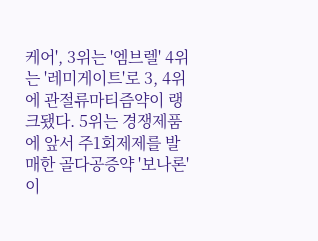케어', 3위는 '엠브렐' 4위는 '레미게이트'로 3, 4위에 관절류마티즘약이 랭크됐다. 5위는 경쟁제품에 앞서 주1회제제를 발매한 골다공증약 '보나론'이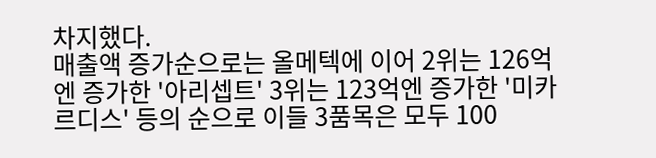차지했다.
매출액 증가순으로는 올메텍에 이어 2위는 126억엔 증가한 '아리셉트' 3위는 123억엔 증가한 '미카르디스' 등의 순으로 이들 3품목은 모두 100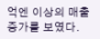억엔 이상의 매출증가를 보였다.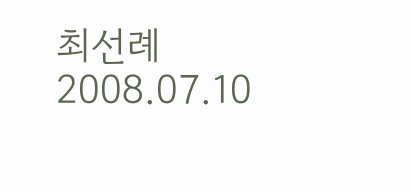최선례
2008.07.10